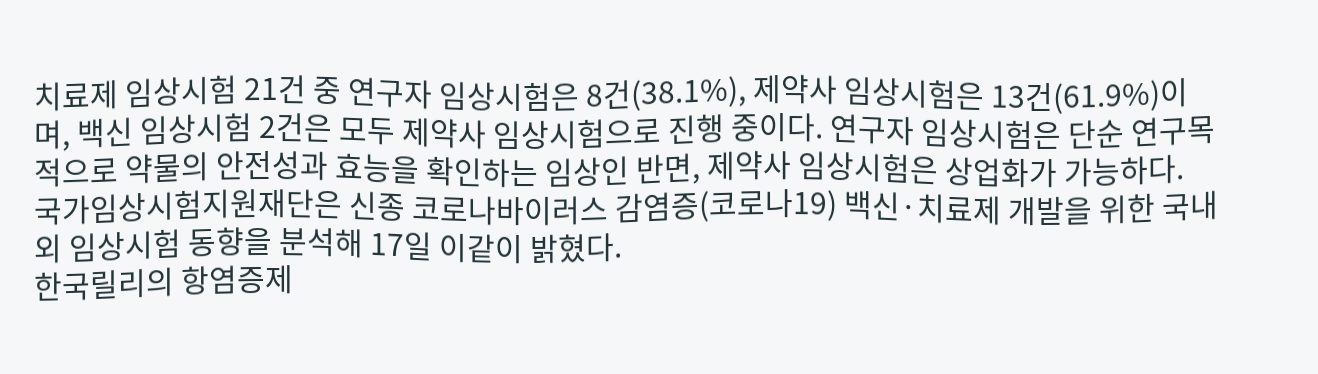치료제 임상시험 21건 중 연구자 임상시험은 8건(38.1%), 제약사 임상시험은 13건(61.9%)이며, 백신 임상시험 2건은 모두 제약사 임상시험으로 진행 중이다. 연구자 임상시험은 단순 연구목적으로 약물의 안전성과 효능을 확인하는 임상인 반면, 제약사 임상시험은 상업화가 가능하다.
국가임상시험지원재단은 신종 코로나바이러스 감염증(코로나19) 백신·치료제 개발을 위한 국내외 임상시험 동향을 분석해 17일 이같이 밝혔다.
한국릴리의 항염증제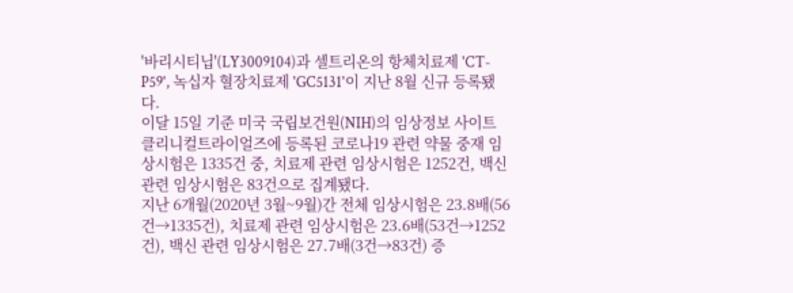'바리시티닙'(LY3009104)과 셀트리온의 항체치료제 'CT-P59', 녹십자 혈장치료제 'GC5131'이 지난 8월 신규 등록됐다.
이달 15일 기준 미국 국립보건원(NIH)의 임상정보 사이트 클리니컬트라이얼즈에 등록된 코로나19 관련 약물 중재 임상시험은 1335건 중, 치료제 관련 임상시험은 1252건, 백신 관련 임상시험은 83건으로 집계됐다.
지난 6개월(2020년 3월~9월)간 전체 임상시험은 23.8배(56건→1335건), 치료제 관련 임상시험은 23.6배(53건→1252건), 백신 관련 임상시험은 27.7배(3건→83건) 증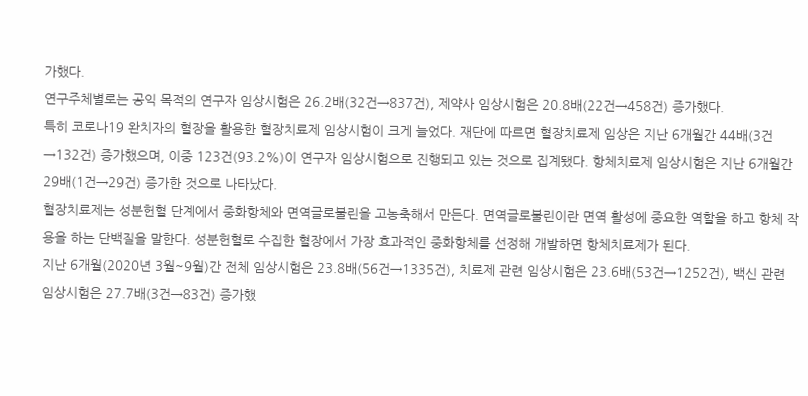가했다.
연구주체별로는 공익 목적의 연구자 임상시험은 26.2배(32건→837건), 제약사 임상시험은 20.8배(22건→458건) 증가했다.
특히 코로나19 완치자의 혈장을 활용한 혈장치료제 임상시험이 크게 늘었다. 재단에 따르면 혈장치료제 임상은 지난 6개월간 44배(3건→132건) 증가했으며, 이중 123건(93.2%)이 연구자 임상시험으로 진행되고 있는 것으로 집계됐다. 항체치료제 임상시험은 지난 6개월간 29배(1건→29건) 증가한 것으로 나타났다.
혈장치료제는 성분헌혈 단계에서 중화항체와 면역글로불린을 고농축해서 만든다. 면역글로불린이란 면역 활성에 중요한 역할을 하고 항체 작용을 하는 단백질을 말한다. 성분헌혈로 수집한 혈장에서 가장 효과적인 중화항체를 선정해 개발하면 항체치료제가 된다.
지난 6개월(2020년 3월~9월)간 전체 임상시험은 23.8배(56건→1335건), 치료제 관련 임상시험은 23.6배(53건→1252건), 백신 관련 임상시험은 27.7배(3건→83건) 증가했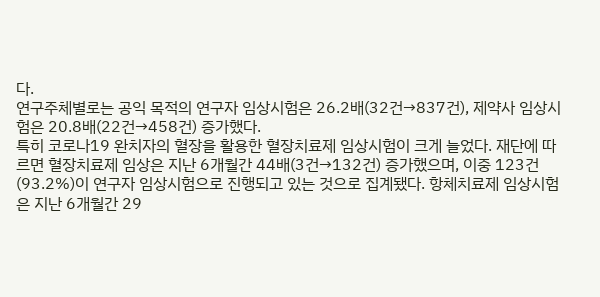다.
연구주체별로는 공익 목적의 연구자 임상시험은 26.2배(32건→837건), 제약사 임상시험은 20.8배(22건→458건) 증가했다.
특히 코로나19 완치자의 혈장을 활용한 혈장치료제 임상시험이 크게 늘었다. 재단에 따르면 혈장치료제 임상은 지난 6개월간 44배(3건→132건) 증가했으며, 이중 123건(93.2%)이 연구자 임상시험으로 진행되고 있는 것으로 집계됐다. 항체치료제 임상시험은 지난 6개월간 29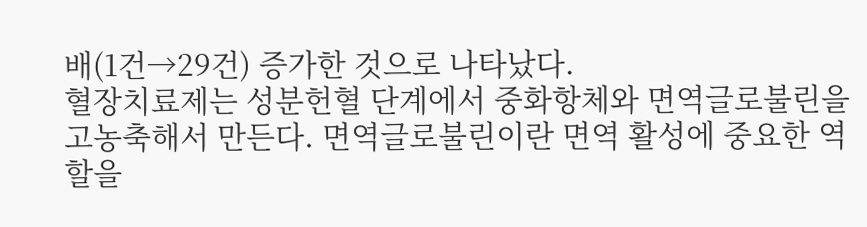배(1건→29건) 증가한 것으로 나타났다.
혈장치료제는 성분헌혈 단계에서 중화항체와 면역글로불린을 고농축해서 만든다. 면역글로불린이란 면역 활성에 중요한 역할을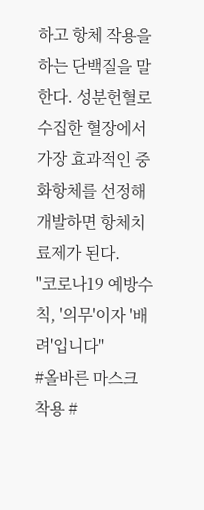하고 항체 작용을 하는 단백질을 말한다. 성분헌혈로 수집한 혈장에서 가장 효과적인 중화항체를 선정해 개발하면 항체치료제가 된다.
"코로나19 예방수칙, '의무'이자 '배려'입니다"
#올바른 마스크 착용 #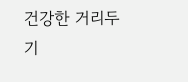건강한 거리두기